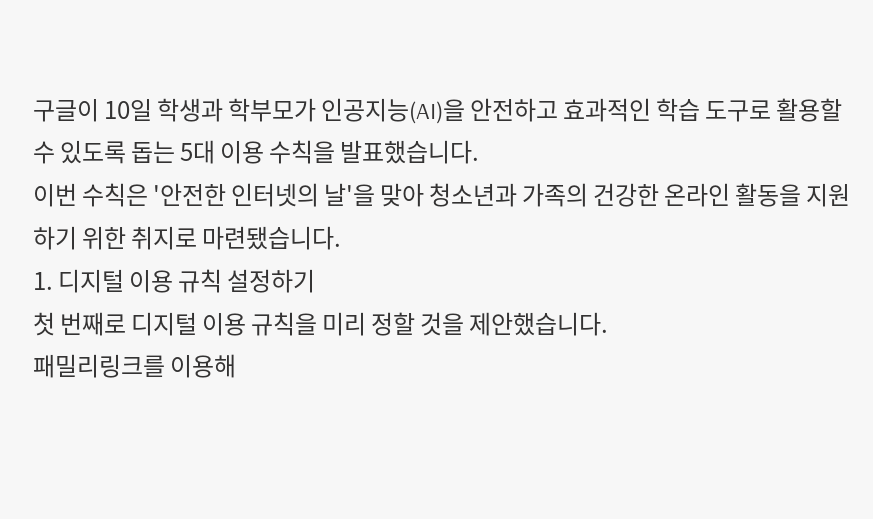구글이 10일 학생과 학부모가 인공지능(AI)을 안전하고 효과적인 학습 도구로 활용할 수 있도록 돕는 5대 이용 수칙을 발표했습니다.
이번 수칙은 '안전한 인터넷의 날'을 맞아 청소년과 가족의 건강한 온라인 활동을 지원하기 위한 취지로 마련됐습니다.
1. 디지털 이용 규칙 설정하기
첫 번째로 디지털 이용 규칙을 미리 정할 것을 제안했습니다.
패밀리링크를 이용해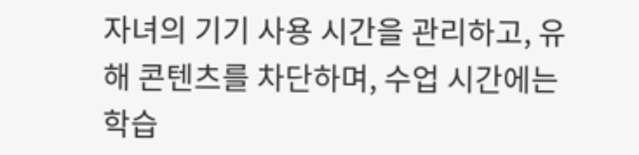자녀의 기기 사용 시간을 관리하고, 유해 콘텐츠를 차단하며, 수업 시간에는 학습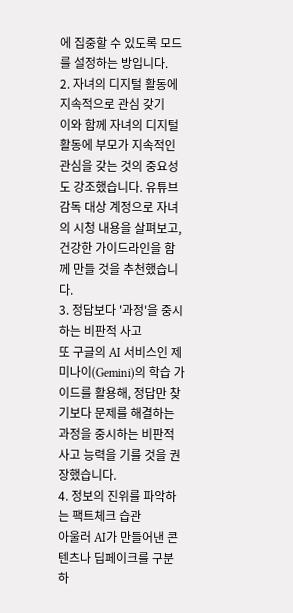에 집중할 수 있도록 모드를 설정하는 방입니다.
2. 자녀의 디지털 활동에 지속적으로 관심 갖기
이와 함께 자녀의 디지털 활동에 부모가 지속적인 관심을 갖는 것의 중요성도 강조했습니다. 유튜브 감독 대상 계정으로 자녀의 시청 내용을 살펴보고, 건강한 가이드라인을 함께 만들 것을 추천했습니다.
3. 정답보다 '과정'을 중시하는 비판적 사고
또 구글의 AI 서비스인 제미나이(Gemini)의 학습 가이드를 활용해, 정답만 찾기보다 문제를 해결하는 과정을 중시하는 비판적 사고 능력을 기를 것을 권장했습니다.
4. 정보의 진위를 파악하는 팩트체크 습관
아울러 AI가 만들어낸 콘텐츠나 딥페이크를 구분하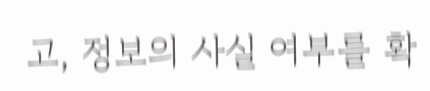고, 정보의 사실 여부를 확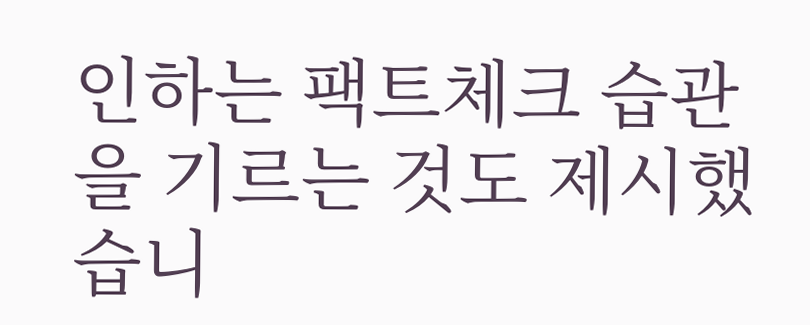인하는 팩트체크 습관을 기르는 것도 제시했습니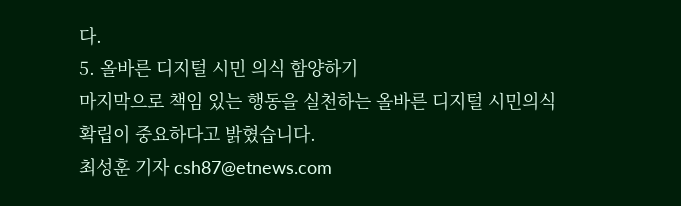다.
5. 올바른 디지털 시민 의식 함양하기
마지막으로 책임 있는 행동을 실천하는 올바른 디지털 시민의식 확립이 중요하다고 밝혔습니다.
최성훈 기자 csh87@etnews.com